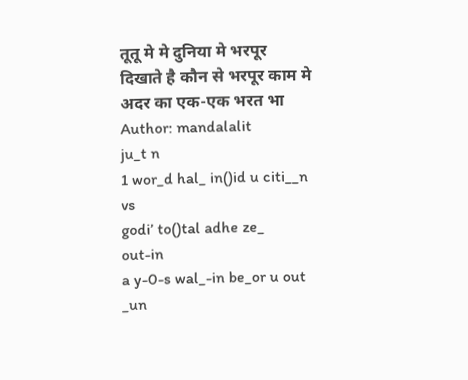तूतू मे मे दुनिया मे भरपूर दिखाते है कौन से भरपूर काम मे अदर का एक-एक भरत भा
Author: mandalalit
ju_t n
1 wor_d hal_ in()id u citi__n
vs
godi’ to()tal adhe ze_
out-in
a y-0-s wal_-in be_or u out _un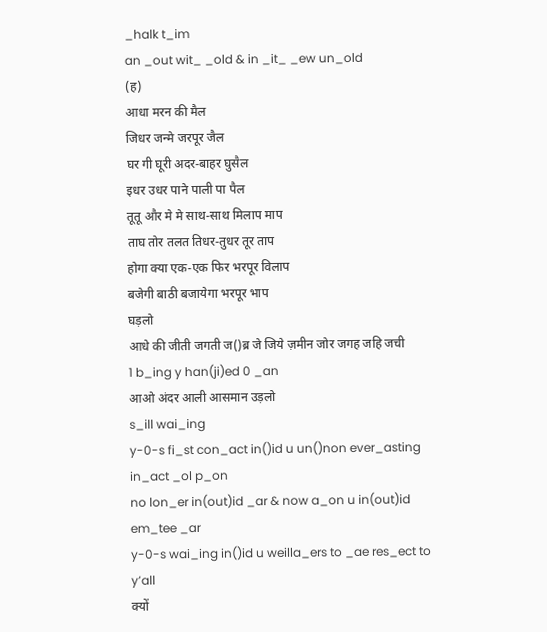_halk t_im
an _out wit_ _old & in _it_ _ew un_old
(ह)
आधा मरन की मैल
जिधर जन्मे जरपूर जैल
घर गी घूरी अदर-बाहर घुसैल
इधर उधर पाने पाली पा पैल
तूतू और मे मे साथ-साथ मिलाप माप
ताघ तोर तलत तिधर-तुधर तूर ताप
होगा क्या एक-एक फिर भरपूर विलाप
बजेगी बाठी बजायेगा भरपूर भाप
घड़लो
आधे की जीती जगती ज()ब्र जे जिये ज़मीन जोर जगह जहि जची
1 b_ing y han(ji)ed 0 _an
आओ अंदर आली आसमान उड़लो
s_ill wai_ing
y-0-s fi_st con_act in()id u un()non ever_asting in_act _ol p_on
no lon_er in(out)id _ar & now a_on u in(out)id em_tee _ar
y-0-s wai_ing in()id u weilla_ers to _ae res_ect to y’all
क्यों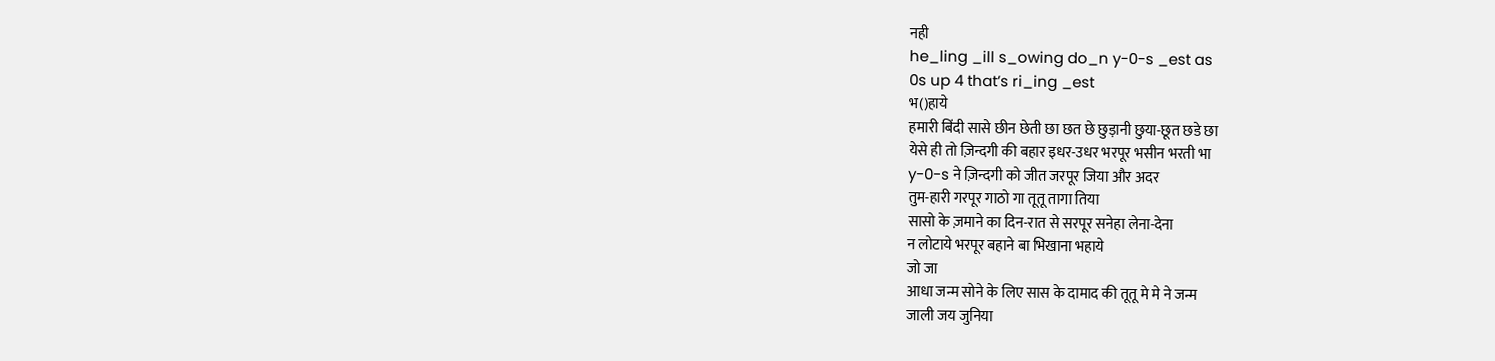नही
he_ling _ill s_owing do_n y-0-s _est as
0s up 4 that’s ri_ing _est
भ()हाये
हमारी बिंदी सासे छीन छेती छा छत छे छुड़ानी छुया-छूत छडे छा
येसे ही तो ज़िन्दगी की बहार इधर-उधर भरपूर भसीन भरती भा
y-0-s ने ज़िन्दगी को जीत जरपूर जिया और अदर
तुम-हारी गरपूर गाठो गा तूतू तागा तिया
सासो के ज़माने का दिन-रात से सरपूर सनेहा लेना-देना
न लोटाये भरपूर बहाने बा भिखाना भहाये
जो जा
आधा जन्म सोने के लिए सास के दामाद की तूतू मे मे ने जन्म
जाली जय जुनिया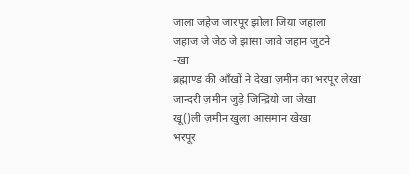जाला जहेज जारपूर झोला जिया जहाला
जहाज जे जेठ जे झासा जावे जहान जुटने
-खा
ब्रह्माण्ड की आँखों ने देखा ज़मीन का भरपूर लेखा
जान्दरी ज़मीन जुड़े जिन्द्रियो जा जेखा
खू()ली ज़मीन खुला आसमान खेखा
भरपूर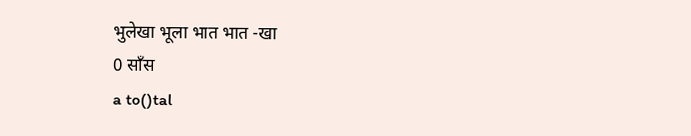भुलेखा भूला भात भात -खा
0 साँस
a to()tal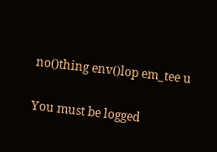no()thing env()lop em_tee u

You must be logged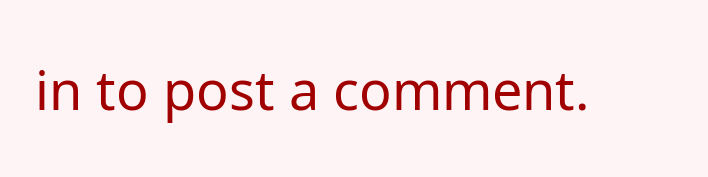in to post a comment.